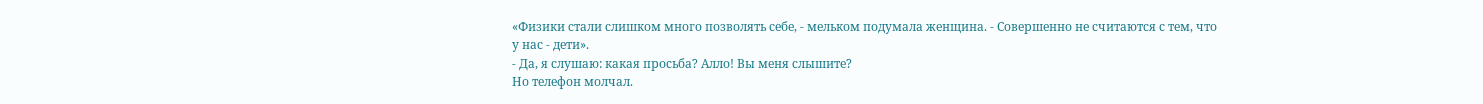«Физики стали слишком много позволять себе, - мельком подумала женщина. - Совершенно не считаются с тем, что у нас - дети».
- Да, я слушаю: какая просьба? Алло! Вы меня слышите?
Но телефон молчал.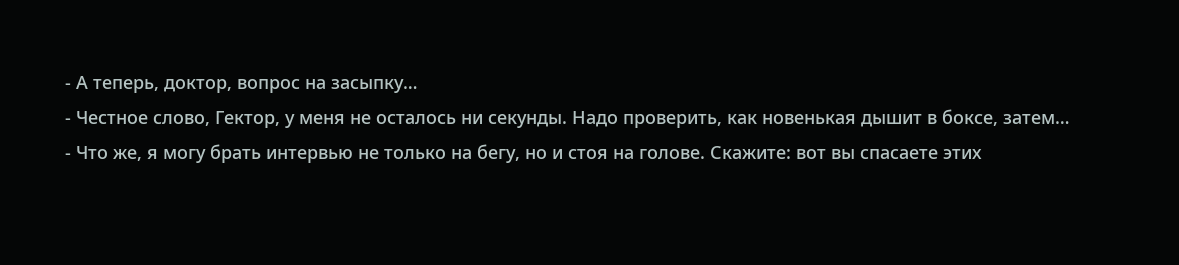- А теперь, доктор, вопрос на засыпку…
- Честное слово, Гектор, у меня не осталось ни секунды. Надо проверить, как новенькая дышит в боксе, затем…
- Что же, я могу брать интервью не только на бегу, но и стоя на голове. Скажите: вот вы спасаете этих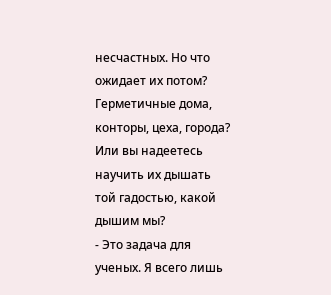несчастных. Но что ожидает их потом? Герметичные дома, конторы, цеха, города? Или вы надеетесь научить их дышать той гадостью, какой дышим мы?
- Это задача для ученых. Я всего лишь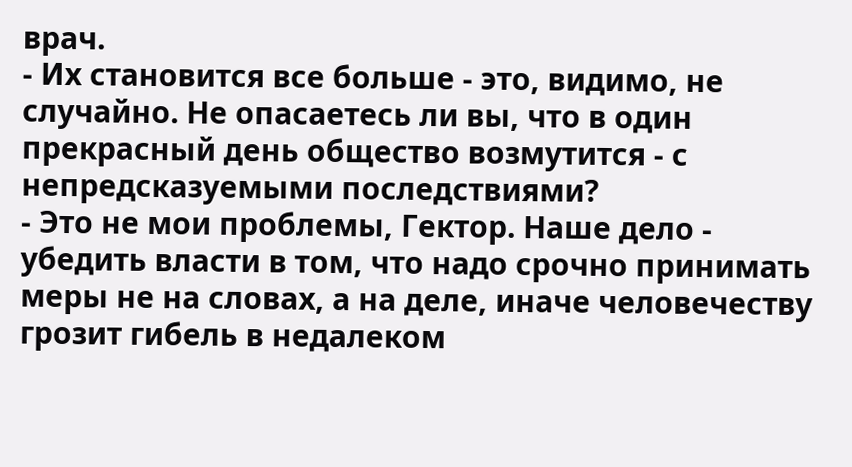врач.
- Их становится все больше - это, видимо, не случайно. Не опасаетесь ли вы, что в один прекрасный день общество возмутится - с непредсказуемыми последствиями?
- Это не мои проблемы, Гектор. Наше дело - убедить власти в том, что надо срочно принимать меры не на словах, а на деле, иначе человечеству грозит гибель в недалеком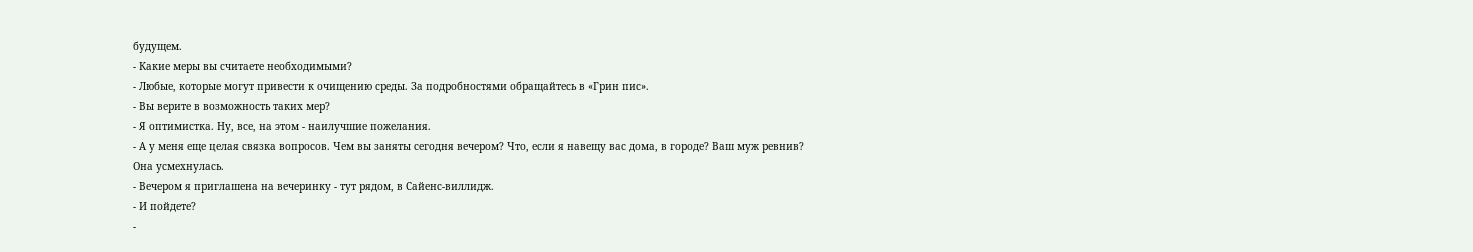будущем.
- Какие меры вы считаете необходимыми?
- Любые, которые могут привести к очищению среды. За подробностями обращайтесь в «Грин пис».
- Вы верите в возможность таких мер?
- Я оптимистка. Ну, все, на этом - наилучшие пожелания.
- А у меня еще целая связка вопросов. Чем вы заняты сегодня вечером? Что, если я навещу вас дома, в городе? Ваш муж ревнив?
Она усмехнулась.
- Вечером я приглашена на вечеринку - тут рядом, в Сайенс-виллидж.
- И пойдете?
-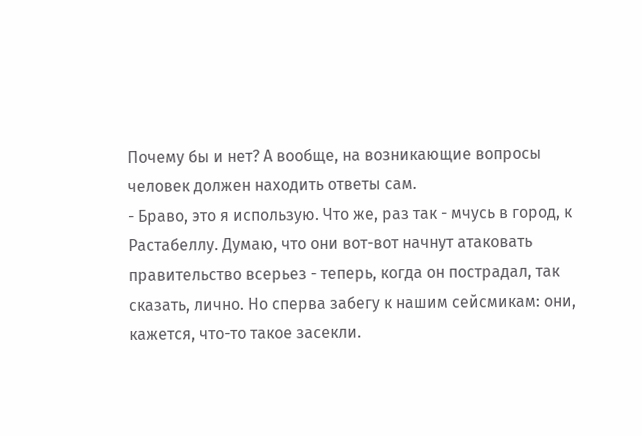Почему бы и нет? А вообще, на возникающие вопросы человек должен находить ответы сам.
- Браво, это я использую. Что же, раз так - мчусь в город, к Растабеллу. Думаю, что они вот-вот начнут атаковать правительство всерьез - теперь, когда он пострадал, так сказать, лично. Но сперва забегу к нашим сейсмикам: они, кажется, что-то такое засекли.